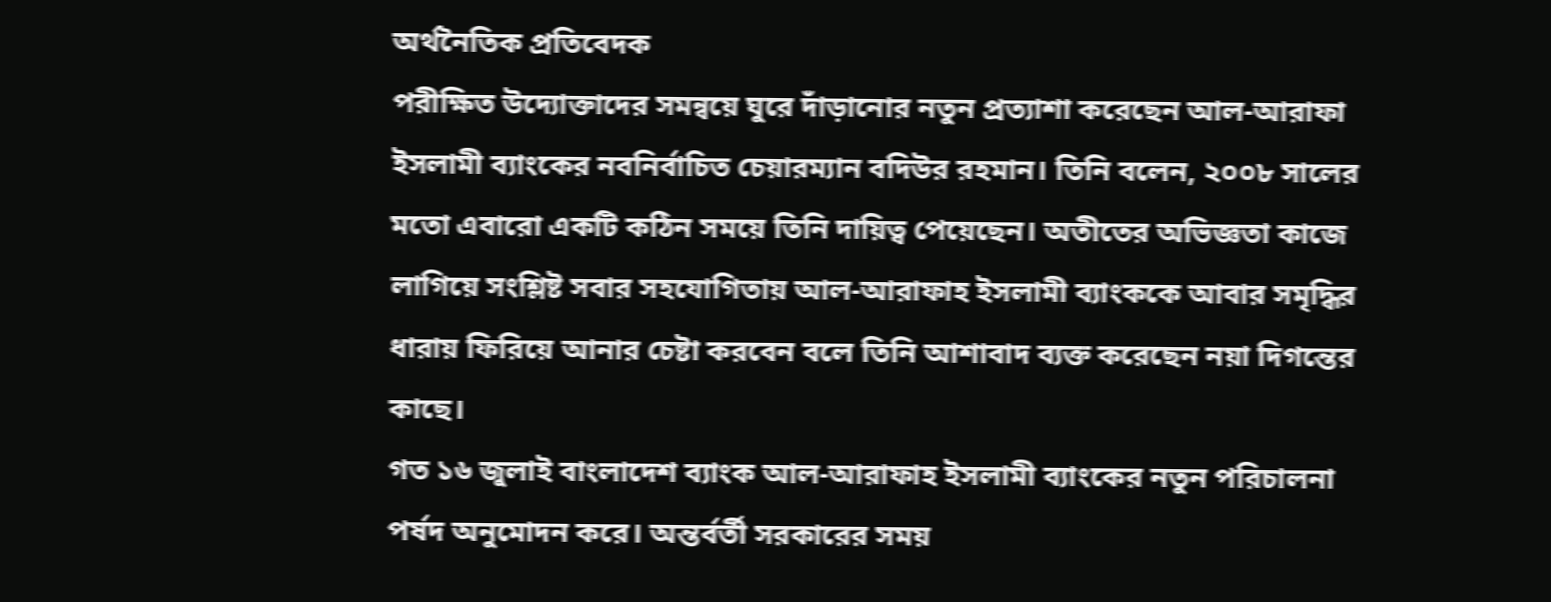অর্থনৈতিক প্রতিবেদক
পরীক্ষিত উদ্যোক্তাদের সমন্বয়ে ঘুরে দাঁড়ানোর নতুন প্রত্যাশা করেছেন আল-আরাফা ইসলামী ব্যাংকের নবনির্বাচিত চেয়ারম্যান বদিউর রহমান। তিনি বলেন, ২০০৮ সালের মতো এবারো একটি কঠিন সময়ে তিনি দায়িত্ব পেয়েছেন। অতীতের অভিজ্ঞতা কাজে লাগিয়ে সংশ্লিষ্ট সবার সহযোগিতায় আল-আরাফাহ ইসলামী ব্যাংককে আবার সমৃদ্ধির ধারায় ফিরিয়ে আনার চেষ্টা করবেন বলে তিনি আশাবাদ ব্যক্ত করেছেন নয়া দিগন্তের কাছে।
গত ১৬ জুলাই বাংলাদেশ ব্যাংক আল-আরাফাহ ইসলামী ব্যাংকের নতুন পরিচালনা পর্ষদ অনুমোদন করে। অন্তর্বর্তী সরকারের সময়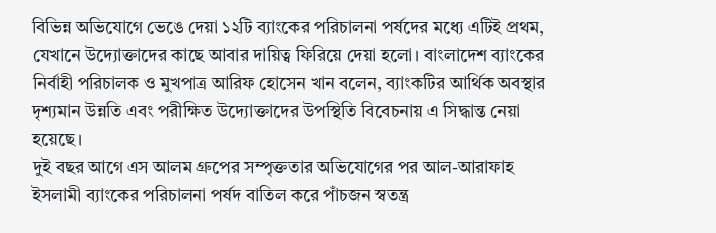বিভিন্ন অভিযোগে ভেঙে দেয়া ১২টি ব্যাংকের পরিচালনা পর্ষদের মধ্যে এটিই প্রথম, যেখানে উদ্যোক্তাদের কাছে আবার দায়িত্ব ফিরিয়ে দেয়া হলো। বাংলাদেশ ব্যাংকের নির্বাহী পরিচালক ও মুখপাত্র আরিফ হোসেন খান বলেন, ব্যাংকটির আর্থিক অবস্থার দৃশ্যমান উন্নতি এবং পরীক্ষিত উদ্যোক্তাদের উপস্থিতি বিবেচনায় এ সিদ্ধান্ত নেয়া হয়েছে।
দুই বছর আগে এস আলম গ্রুপের সম্পৃক্ততার অভিযোগের পর আল-আরাফাহ ইসলামী ব্যাংকের পরিচালনা পর্ষদ বাতিল করে পাঁচজন স্বতন্ত্র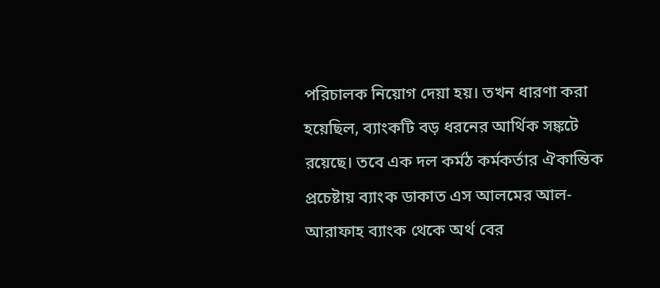পরিচালক নিয়োগ দেয়া হয়। তখন ধারণা করা হয়েছিল, ব্যাংকটি বড় ধরনের আর্থিক সঙ্কটে রয়েছে। তবে এক দল কর্মঠ কর্মকর্তার ঐকান্তিক প্রচেষ্টায় ব্যাংক ডাকাত এস আলমের আল-আরাফাহ ব্যাংক থেকে অর্থ বের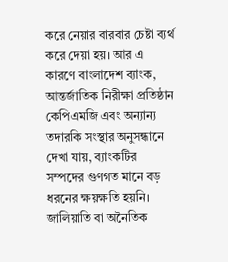করে নেয়ার বারবার চেষ্টা ব্যর্থ করে দেয়া হয়। আর এ কারণে বাংলাদেশ ব্যাংক, আন্তর্জাতিক নিরীক্ষা প্রতিষ্ঠান কেপিএমজি এবং অন্যান্য তদারকি সংস্থার অনুসন্ধানে দেখা যায়, ব্যাংকটির সম্পদের গুণগত মানে বড় ধরনের ক্ষয়ক্ষতি হয়নি। জালিয়াতি বা অনৈতিক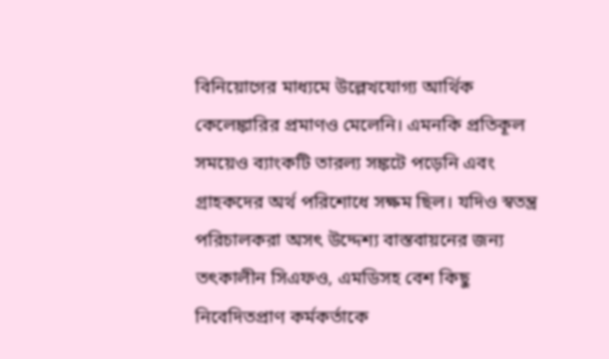বিনিয়োগের মাধ্যমে উল্লেখযোগ্য আর্থিক কেলেঙ্কারির প্রমাণও মেলেনি। এমনকি প্রতিকূল সময়েও ব্যাংকটি তারল্য সঙ্কটে পড়েনি এবং গ্রাহকদের অর্থ পরিশোধে সক্ষম ছিল। যদিও স্বতন্ত্র পরিচালকরা অসৎ উদ্দেশ্য বাস্তবায়নের জন্য তৎকালীন সিএফও, এমডিসহ বেশ কিছু নিবেদিতপ্রাণ কর্মকর্তাকে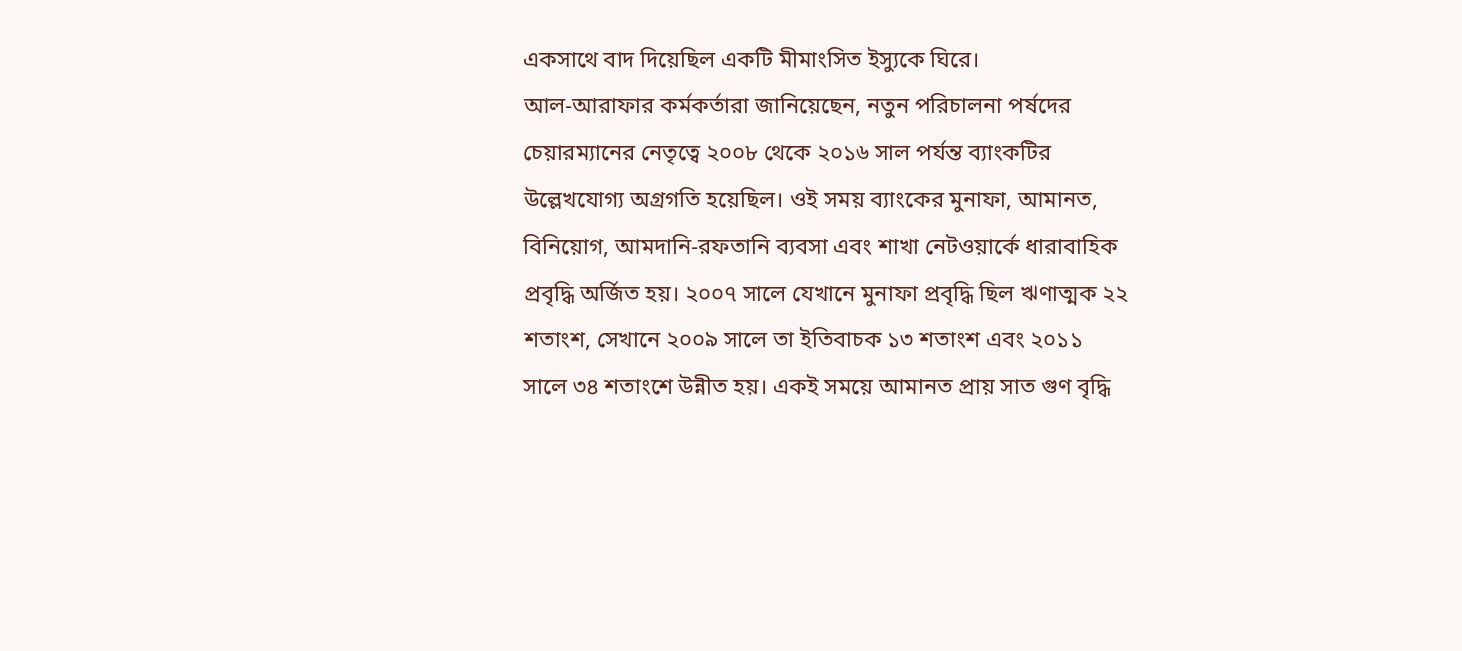একসাথে বাদ দিয়েছিল একটি মীমাংসিত ইস্যুকে ঘিরে।
আল-আরাফার কর্মকর্তারা জানিয়েছেন, নতুন পরিচালনা পর্ষদের চেয়ারম্যানের নেতৃত্বে ২০০৮ থেকে ২০১৬ সাল পর্যন্ত ব্যাংকটির উল্লেখযোগ্য অগ্রগতি হয়েছিল। ওই সময় ব্যাংকের মুনাফা, আমানত, বিনিয়োগ, আমদানি-রফতানি ব্যবসা এবং শাখা নেটওয়ার্কে ধারাবাহিক প্রবৃদ্ধি অর্জিত হয়। ২০০৭ সালে যেখানে মুনাফা প্রবৃদ্ধি ছিল ঋণাত্মক ২২ শতাংশ, সেখানে ২০০৯ সালে তা ইতিবাচক ১৩ শতাংশ এবং ২০১১ সালে ৩৪ শতাংশে উন্নীত হয়। একই সময়ে আমানত প্রায় সাত গুণ বৃদ্ধি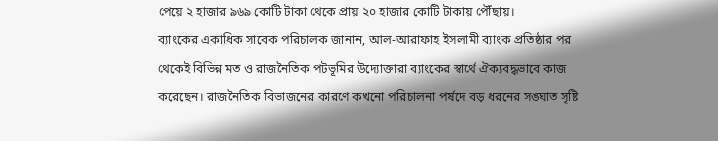পেয়ে ২ হাজার ৯৬৯ কোটি টাকা থেকে প্রায় ২০ হাজার কোটি টাকায় পৌঁছায়।
ব্যাংকের একাধিক সাবেক পরিচালক জানান, আল-আরাফাহ ইসলামী ব্যাংক প্রতিষ্ঠার পর থেকেই বিভিন্ন মত ও রাজনৈতিক পটভূমির উদ্যোক্তারা ব্যাংকের স্বার্থে ঐক্যবদ্ধভাবে কাজ করেছেন। রাজনৈতিক বিভাজনের কারণে কখনো পরিচালনা পর্ষদে বড় ধরনের সঙ্ঘাত সৃষ্টি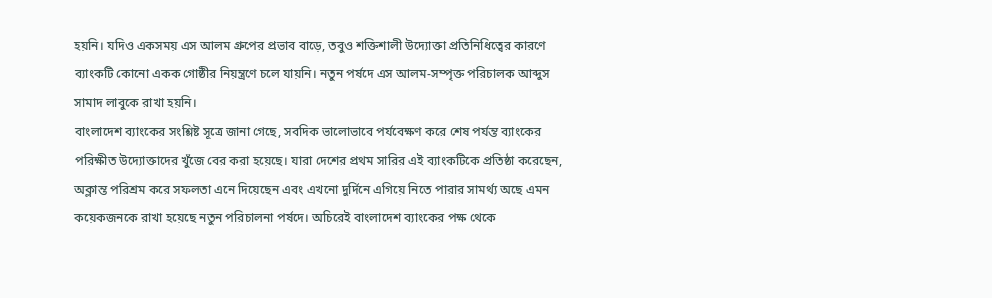হয়নি। যদিও একসময় এস আলম গ্রুপের প্রভাব বাড়ে, তবুও শক্তিশালী উদ্যোক্তা প্রতিনিধিত্বের কারণে ব্যাংকটি কোনো একক গোষ্ঠীর নিয়ন্ত্রণে চলে যায়নি। নতুন পর্ষদে এস আলম-সম্পৃক্ত পরিচালক আব্দুস সামাদ লাবুকে রাখা হয়নি।
বাংলাদেশ ব্যাংকের সংশ্লিষ্ট সূত্রে জানা গেছে, সবদিক ভালোভাবে পর্যবেক্ষণ করে শেষ পর্যন্ত ব্যাংকের পরিক্ষীত উদ্যোক্তাদের খুঁজে বের করা হয়েছে। যারা দেশের প্রথম সারির এই ব্যাংকটিকে প্রতিষ্ঠা করেছেন, অক্লান্ত পরিশ্রম করে সফলতা এনে দিয়েছেন এবং এখনো দুর্দিনে এগিয়ে নিতে পারার সামর্থ্য অছে এমন কয়েকজনকে রাখা হয়েছে নতুন পরিচালনা পর্ষদে। অচিরেই বাংলাদেশ ব্যাংকের পক্ষ থেকে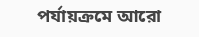পর্যায়ক্রমে আরো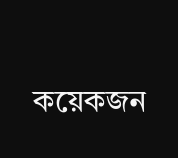কয়েকজন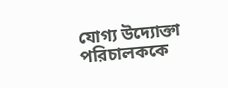যোগ্য উদ্যোক্তা পরিচালককে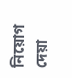নিয়োগ দেয়া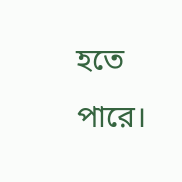হতে পারে।